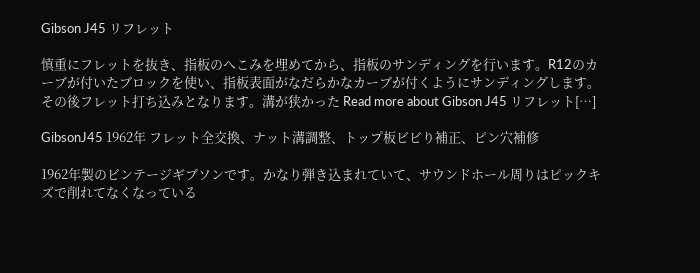Gibson J45 リフレット

慎重にフレットを抜き、指板のへこみを埋めてから、指板のサンディングを行います。R12のカーブが付いたブロックを使い、指板表面がなだらかなカーブが付くようにサンディングします。その後フレット打ち込みとなります。溝が狭かった Read more about Gibson J45 リフレット[…]

GibsonJ45 1962年 フレット全交換、ナット溝調整、トップ板ビビり補正、ピン穴補修

1962年製のビンテージギブソンです。かなり弾き込まれていて、サウンドホール周りはピックキズで削れてなくなっている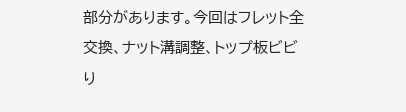部分があります。今回はフレット全交換、ナット溝調整、トップ板ビビり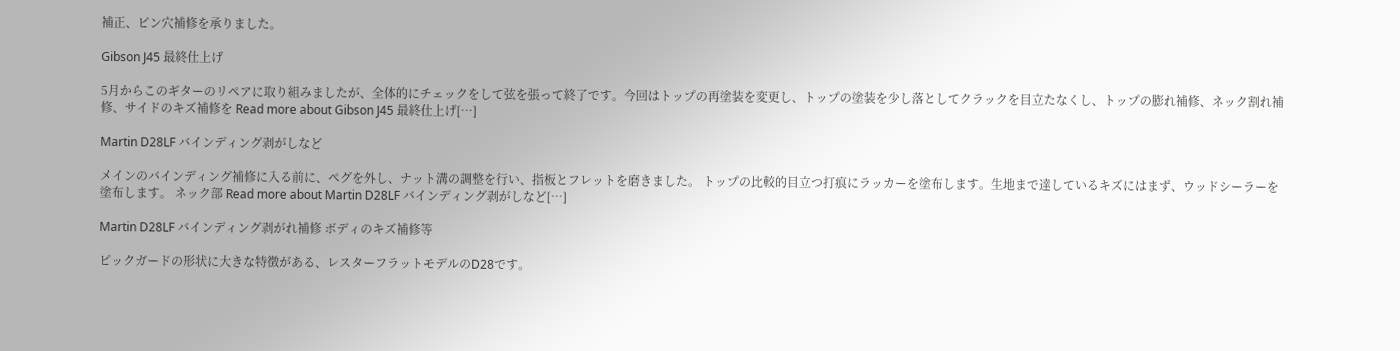補正、ピン穴補修を承りました。

Gibson J45 最終仕上げ

5月からこのギターのリペアに取り組みましたが、全体的にチェックをして弦を張って終了です。今回はトップの再塗装を変更し、トップの塗装を少し落としてクラックを目立たなくし、トップの膨れ補修、ネック割れ補修、サイドのキズ補修を Read more about Gibson J45 最終仕上げ[…]

Martin D28LF バインディング剥がしなど

メインのバインディング補修に入る前に、ペグを外し、ナット溝の調整を行い、指板とフレットを磨きました。 トップの比較的目立つ打痕にラッカーを塗布します。生地まで達しているキズにはまず、ウッドシーラーを塗布します。 ネック部 Read more about Martin D28LF バインディング剥がしなど[…]

Martin D28LF バインディング剥がれ補修 ボディのキズ補修等

ピックガードの形状に大きな特徴がある、レスターフラットモデルのD28です。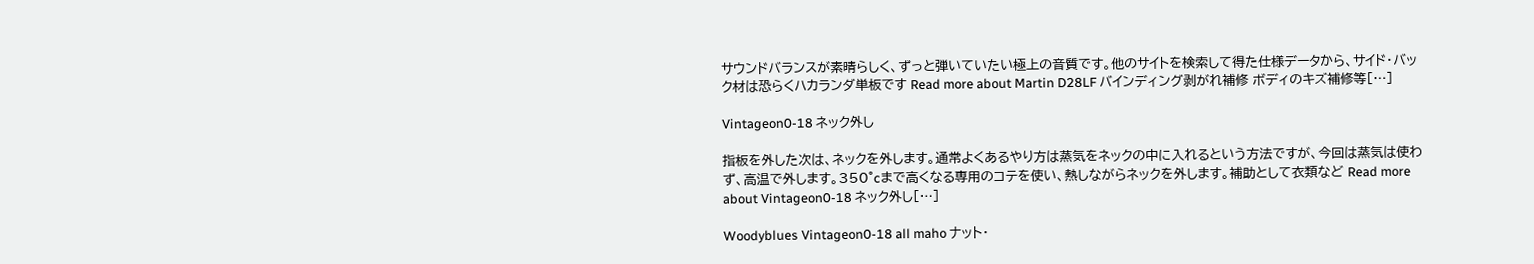サウンドバランスが素晴らしく、ずっと弾いていたい極上の音質です。他のサイトを検索して得た仕様データから、サイド・バック材は恐らくハカランダ単板です Read more about Martin D28LF バインディング剥がれ補修 ボディのキズ補修等[…]

Vintageon0-18 ネック外し

指板を外した次は、ネックを外します。通常よくあるやり方は蒸気をネックの中に入れるという方法ですが、今回は蒸気は使わず、高温で外します。350°cまで高くなる専用のコテを使い、熱しながらネックを外します。補助として衣類など Read more about Vintageon0-18 ネック外し[…]

Woodyblues Vintageon0-18 all maho ナット・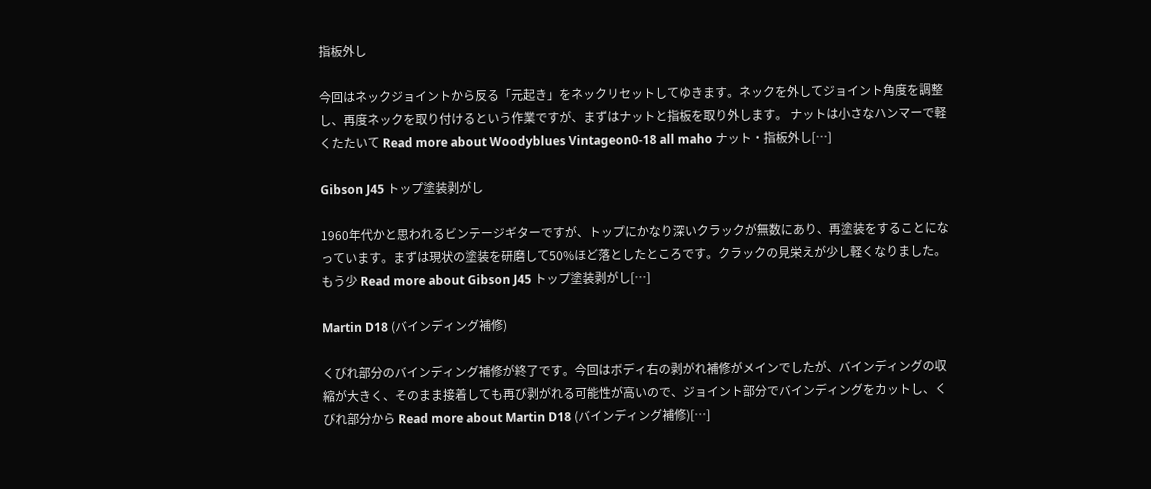指板外し

今回はネックジョイントから反る「元起き」をネックリセットしてゆきます。ネックを外してジョイント角度を調整し、再度ネックを取り付けるという作業ですが、まずはナットと指板を取り外します。 ナットは小さなハンマーで軽くたたいて Read more about Woodyblues Vintageon0-18 all maho ナット・指板外し[…]

Gibson J45 トップ塗装剥がし

1960年代かと思われるビンテージギターですが、トップにかなり深いクラックが無数にあり、再塗装をすることになっています。まずは現状の塗装を研磨して50%ほど落としたところです。クラックの見栄えが少し軽くなりました。もう少 Read more about Gibson J45 トップ塗装剥がし[…]

Martin D18 (バインディング補修)

くびれ部分のバインディング補修が終了です。今回はボディ右の剥がれ補修がメインでしたが、バインディングの収縮が大きく、そのまま接着しても再び剥がれる可能性が高いので、ジョイント部分でバインディングをカットし、くびれ部分から Read more about Martin D18 (バインディング補修)[…]